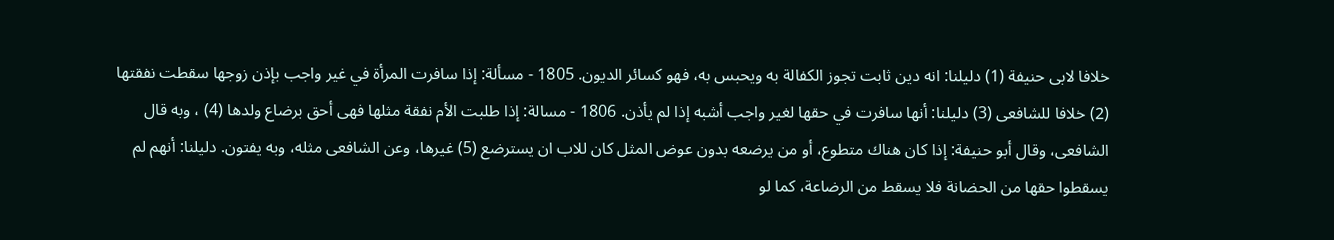خلافا لابى حنيفة (1) دليلنا: انه دين ثابت تجوز الكفالة به ويحبس به، فهو كسائر الديون. 1805 - مسألة: إذا سافرت المرأة في غير واجب بإذن زوجها سقطت نفقتها (2) خلافا للشافعى (3) دليلنا: أنها سافرت في حقها لغير واجب أشبه إذا لم يأذن. 1806 - مسالة: إذا طلبت الأم نفقة مثلها فهى أحق برضاع ولدها (4) ، وبه قال الشافعى، وقال أبو حنيفة: إذا كان هناك متطوع، أو من يرضعه بدون عوض المثل كان للاب ان يسترضع (5) غيرها، وعن الشافعى مثله، وبه يفتون. دليلنا: أنهم لم يسقطوا حقها من الحضانة فلا يسقط من الرضاعة، كما لو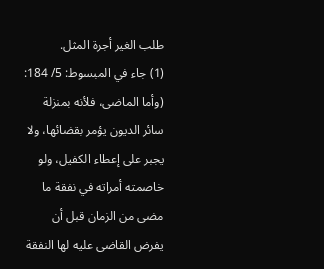طلب الغير أجرة المثل.
(1) جاء في المبسوط: 5/ 184: (وأما الماضى، فلأنه بمنزلة سائر الديون يؤمر بقضائها، ولا يجبر على إعطاء الكفيل، ولو خاصمته أمراته في نفقة ما مضى من الزمان قبل أن يفرض القاضى عليه لها النفقة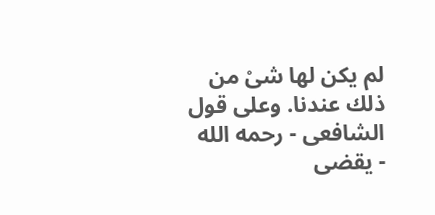لم يكن لها شىْ من ذلك عندنا. وعلى قول الشافعى - رحمه الله - يقضى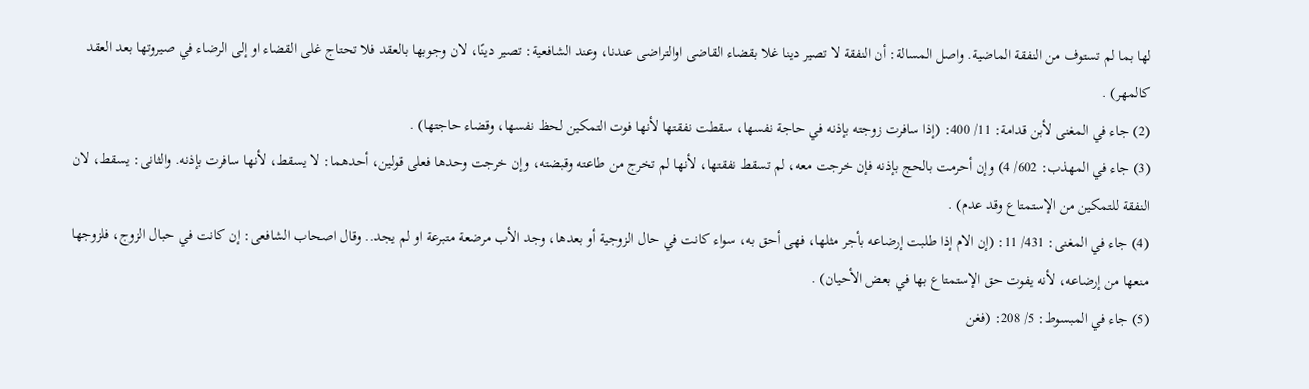لها بما لم تستوف من النفقة الماضية. واصل المسالة: أن النفقة لا تصير دينا غلا بقضاء القاضى اوالتراضى عندنا، وعند الشافعية: تصير دينًا، لان وجوبها بالعقد فلا تحتاج غلى القضاء او إلى الرضاء في صيروتها بعد العقد كالمهر) .
(2) جاء في المغنى لأبن قدامة: 11/ 400: (إذا سافرت زوجته بإذنه في حاجة نفسها، سقطت نفقتها لأنها فوت التمكين لحظ نفسها، وقضاء حاجتها) .
(3) جاء في المهذب: 602/ 4) وإن أحرمت بالحج بإذنه فإن خرجت معه، لم تسقط نفقتها، لأنها لم تخرج من طاعته وقبضته، وإن خرجت وحدها فعلى قولين، أحدهما: لا يسقط، لأنها سافرت بإذنه. والثانى: يسقط، لان النفقة للتمكين من الإستمتاع وقد عدم) .
(4) جاء في المغنى: 431/ 11: (إن الام إذا طلبت إرضاعه بأجر مثلها، فهى أحق به، سواء كانت في حال الزوجية أو بعدها، وجد الأب مرضعة متبرعة او لم يجد.. وقال اصحاب الشافعى: إن كانت في حبال الزوج، فلزوجها منعها من إرضاعه، لأنه يفوت حق الإستمتاع بها في بعض الأحيان) .
(5) جاء في المبسوط: 5/ 208: (فغن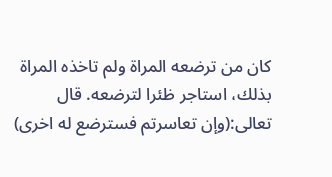كان من ترضعه المراة ولم تاخذه المراة بذلك، استاجر ظئرا لترضعه. قال تعالى:(وإن تعاسرتم فسترضع له اخرى)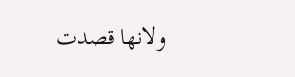ولانها قصدت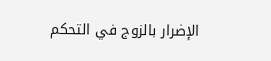الإضرار بالزوج في التحكم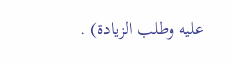عليه وطلب الزيادة) .